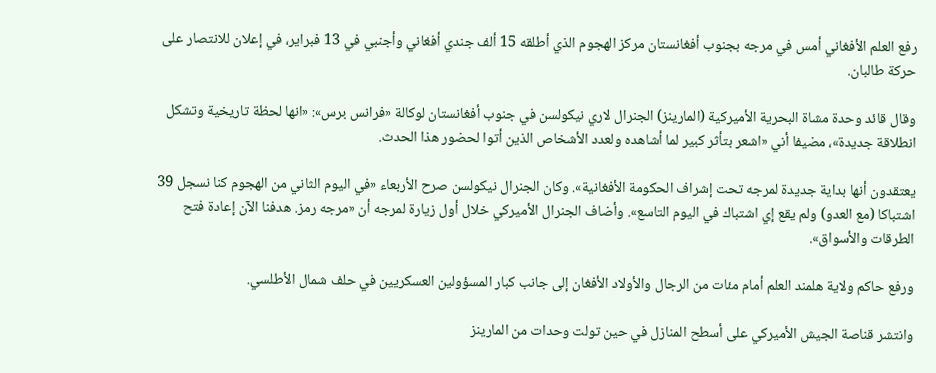رفع العلم الأفغاني أمس في مرجه بجنوب أفغانستان مركز الهجوم الذي أطلقه 15 ألف جندي أفغاني وأجنبي في 13 فبراير، في إعلان للانتصار على حركة طالبان.

وقال قائد وحدة مشاة البحرية الأميركية (المارينز) الجنرال لاري نيكولسن في جنوب أفغانستان لوكالة «فرانس برس»: «انها لحظة تاريخية وتشكل انطلاقة جديدة»، مضيفا أني «اشعر بتأثر كبير لما أشاهده ولعدد الأشخاص الذين أتوا لحضور هذا الحدث.

يعتقدون أنها بداية جديدة لمرجه تحت إشراف الحكومة الأفغانية». وكان الجنرال نيكولسن صرح الأربعاء «في اليوم الثاني من الهجوم كنا نسجل 39 اشتباكا (مع العدو) ولم يقع إي اشتباك في اليوم التاسع». وأضاف الجنرال الأميركي خلال أول زيارة لمرجه أن «مرجه رمز. هدفنا الآن إعادة فتح الطرقات والأسواق».

ورفع حاكم ولاية هلمند العلم أمام مئات من الرجال والأولاد الأفغان إلى جانب كبار المسؤولين العسكريين في حلف شمال الأطلسي.

وانتشر قناصة الجيش الأميركي على أسطح المنازل في حين تولت وحدات من المارينز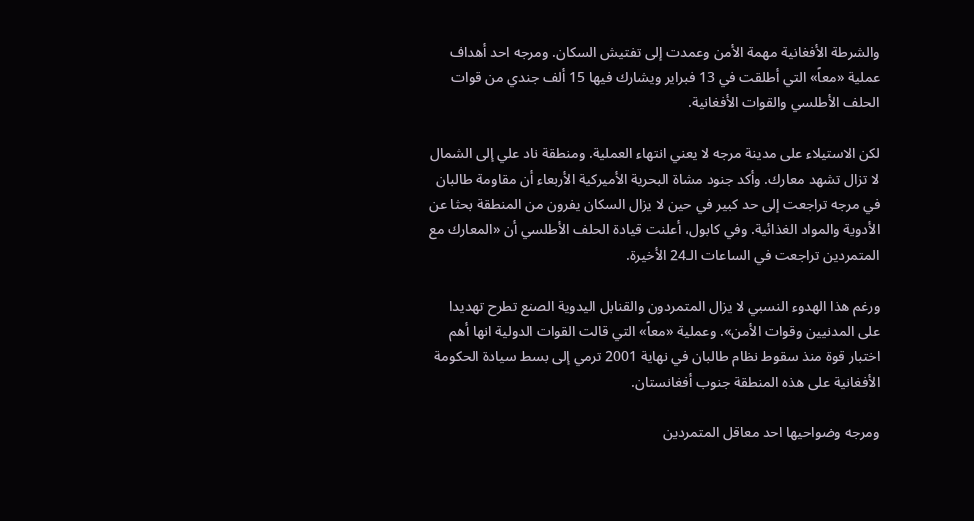والشرطة الأفغانية مهمة الأمن وعمدت إلى تفتيش السكان. ومرجه احد أهداف عملية «معاً» التي أطلقت في 13 فبراير ويشارك فيها 15 ألف جندي من قوات الحلف الأطلسي والقوات الأفغانية.

لكن الاستيلاء على مدينة مرجه لا يعني انتهاء العملية. ومنطقة ناد علي إلى الشمال لا تزال تشهد معارك. وأكد جنود مشاة البحرية الأميركية الأربعاء أن مقاومة طالبان في مرجه تراجعت إلى حد كبير في حين لا يزال السكان يفرون من المنطقة بحثا عن الأدوية والمواد الغذائية. وفي كابول، أعلنت قيادة الحلف الأطلسي أن «المعارك مع المتمردين تراجعت في الساعات الـ24 الأخيرة.

ورغم هذا الهدوء النسبي لا يزال المتمردون والقنابل اليدوية الصنع تطرح تهديدا على المدنيين وقوات الأمن». وعملية «معاً» التي قالت القوات الدولية انها أهم اختبار قوة منذ سقوط نظام طالبان في نهاية 2001 ترمي إلى بسط سيادة الحكومة الأفغانية على هذه المنطقة جنوب أفغانستان.

ومرجه وضواحيها احد معاقل المتمردين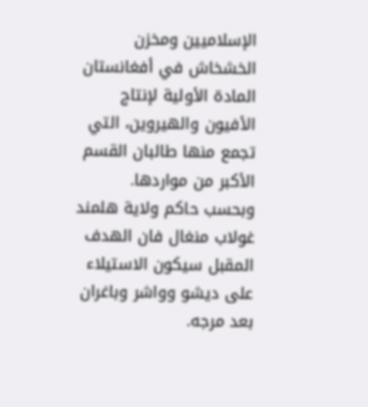الإسلاميين ومخزن الخشخاش في أفغانستان المادة الأولية لإنتاج الأفيون والهيروين، التي تجمع منها طالبان القسم الأكبر من مواردها. وبحسب حاكم ولاية هلمند غولاب منغال فان الهدف المقبل سيكون الاستيلاء على ديشو وواشر وباغران بعد مرجه.